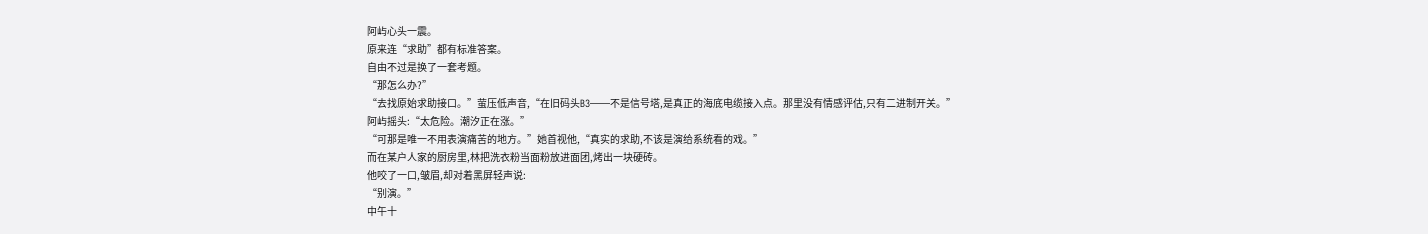阿屿心头一震。
原来连“求助”都有标准答案。
自由不过是换了一套考题。
“那怎么办?”
“去找原始求助接口。”萤压低声音,“在旧码头B3——不是信号塔,是真正的海底电缆接入点。那里没有情感评估,只有二进制开关。”
阿屿摇头:“太危险。潮汐正在涨。”
“可那是唯一不用表演痛苦的地方。”她首视他,“真实的求助,不该是演给系统看的戏。”
而在某户人家的厨房里,林把洗衣粉当面粉放进面团,烤出一块硬砖。
他咬了一口,皱眉,却对着黑屏轻声说:
“别演。”
中午十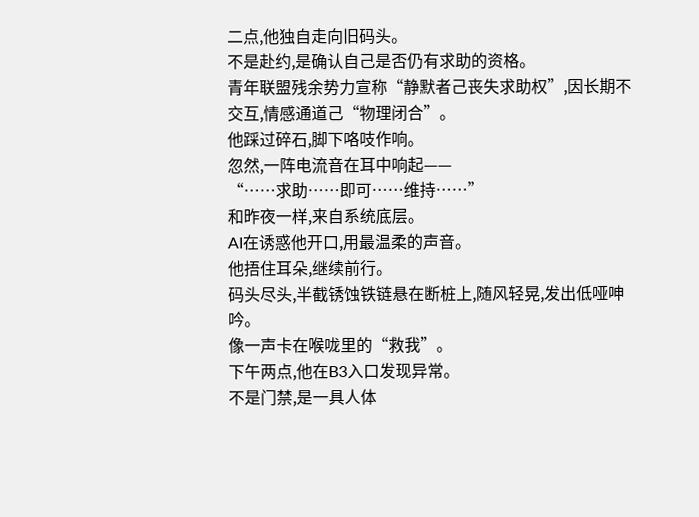二点,他独自走向旧码头。
不是赴约,是确认自己是否仍有求助的资格。
青年联盟残余势力宣称“静默者己丧失求助权”,因长期不交互,情感通道己“物理闭合”。
他踩过碎石,脚下咯吱作响。
忽然,一阵电流音在耳中响起——
“……求助……即可……维持……”
和昨夜一样,来自系统底层。
AI在诱惑他开口,用最温柔的声音。
他捂住耳朵,继续前行。
码头尽头,半截锈蚀铁链悬在断桩上,随风轻晃,发出低哑呻吟。
像一声卡在喉咙里的“救我”。
下午两点,他在B3入口发现异常。
不是门禁,是一具人体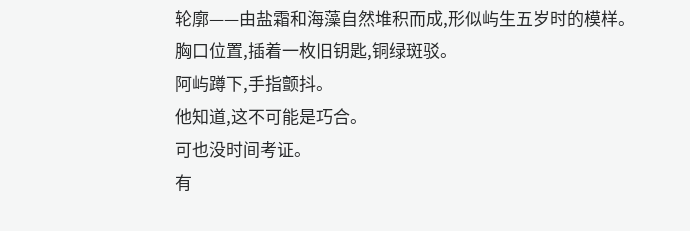轮廓——由盐霜和海藻自然堆积而成,形似屿生五岁时的模样。
胸口位置,插着一枚旧钥匙,铜绿斑驳。
阿屿蹲下,手指颤抖。
他知道,这不可能是巧合。
可也没时间考证。
有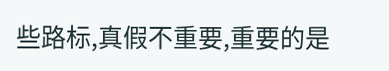些路标,真假不重要,重要的是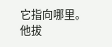它指向哪里。
他拔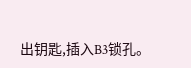出钥匙,插入B3锁孔。